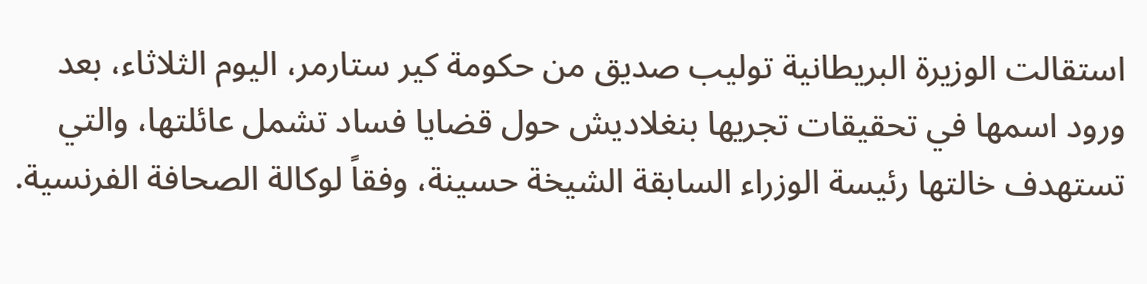استقالت الوزيرة البريطانية توليب صديق من حكومة كير ستارمر، اليوم الثلاثاء، بعد ورود اسمها في تحقيقات تجريها بنغلاديش حول قضايا فساد تشمل عائلتها، والتي تستهدف خالتها رئيسة الوزراء السابقة الشيخة حسينة، وفقاً لوكالة الصحافة الفرنسية.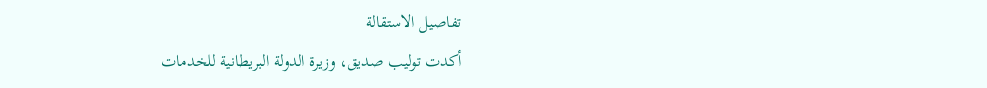تفاصيل الاستقالة
أكدت توليب صديق، وزيرة الدولة البريطانية للخدمات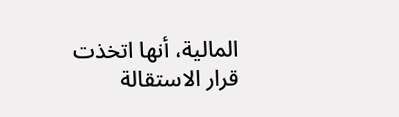المالية، أنها اتخذت قرار الاستقالة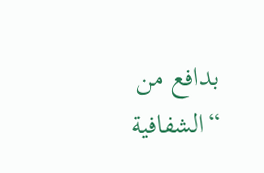بدافع من “الشفافية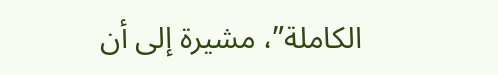الكاملة”، مشيرة إلى أن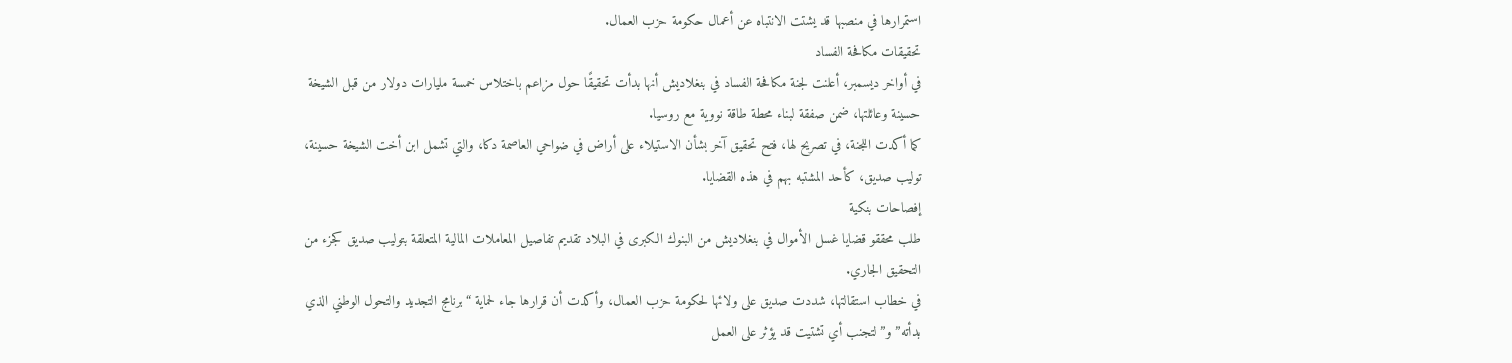استمرارها في منصبها قد يشتت الانتباه عن أعمال حكومة حزب العمال.
تحقيقات مكافحة الفساد
في أواخر ديسمبر، أعلنت لجنة مكافحة الفساد في بنغلاديش أنها بدأت تحقيقًا حول مزاعم باختلاس خمسة مليارات دولار من قبل الشيخة حسينة وعائلتها، ضمن صفقة لبناء محطة طاقة نووية مع روسيا.
كما أكدت اللجنة، في تصريح لها، فتح تحقيق آخر بشأن الاستيلاء على أراض في ضواحي العاصمة دكا، والتي تشمل ابن أخت الشيخة حسينة، توليب صديق، كأحد المشتبه بهم في هذه القضايا.
إفصاحات بنكية
طلب محققو قضايا غسل الأموال في بنغلاديش من البنوك الكبرى في البلاد تقديم تفاصيل المعاملات المالية المتعلقة بتوليب صديق كجزء من التحقيق الجاري.
في خطاب استقالتها، شددت صديق على ولائها لحكومة حزب العمال، وأكدت أن قرارها جاء لحماية “برنامج التجديد والتحول الوطني الذي بدأته” و”لتجنب أي تشتيت قد يؤثر على العمل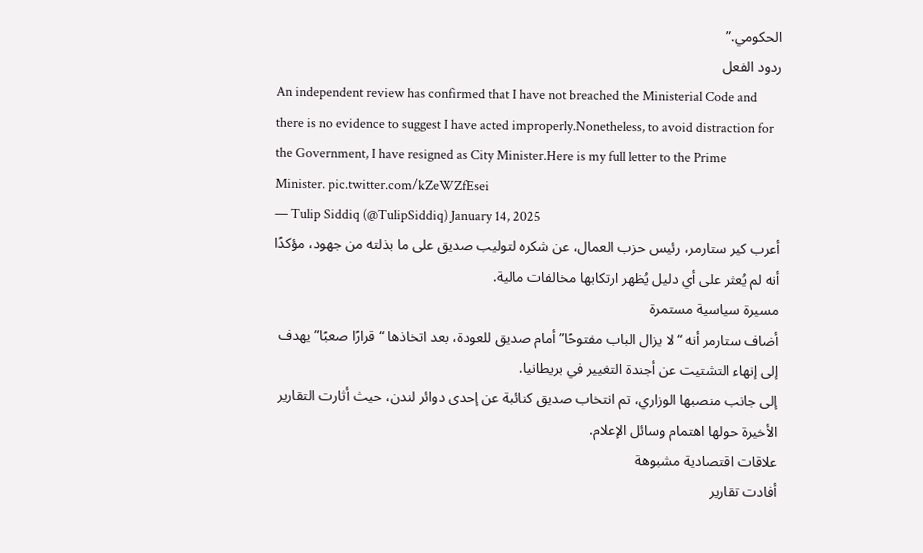الحكومي.”
ردود الفعل
An independent review has confirmed that I have not breached the Ministerial Code and there is no evidence to suggest I have acted improperly.Nonetheless, to avoid distraction for the Government, I have resigned as City Minister.Here is my full letter to the Prime Minister. pic.twitter.com/kZeWZfEsei
— Tulip Siddiq (@TulipSiddiq) January 14, 2025
أعرب كير ستارمر، رئيس حزب العمال، عن شكره لتوليب صديق على ما بذلته من جهود، مؤكدًا أنه لم يُعثر على أي دليل يُظهر ارتكابها مخالفات مالية.
مسيرة سياسية مستمرة
أضاف ستارمر أنه “لا يزال الباب مفتوحًا” أمام صديق للعودة، بعد اتخاذها “قرارًا صعبًا” يهدف إلى إنهاء التشتيت عن أجندة التغيير في بريطانيا.
إلى جانب منصبها الوزاري، تم انتخاب صديق كنائبة عن إحدى دوائر لندن، حيث أثارت التقارير الأخيرة حولها اهتمام وسائل الإعلام.
علاقات اقتصادية مشبوهة
أفادت تقارير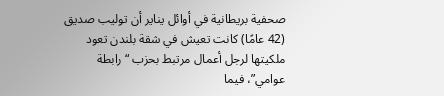صحفية بريطانية في أوائل يناير أن توليب صديق (42 عامًا) كانت تعيش في شقة بلندن تعود ملكيتها لرجل أعمال مرتبط بحزب “رابطة عوامي”، فيما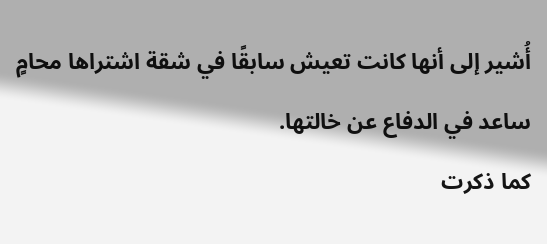أُشير إلى أنها كانت تعيش سابقًا في شقة اشتراها محامٍ ساعد في الدفاع عن خالتها.
كما ذكرت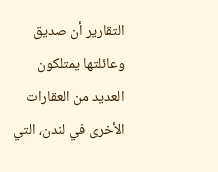التقارير أن صديق وعائلتها يمتلكون العديد من العقارات الأخرى في لندن، التي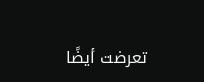تعرضت أيضًا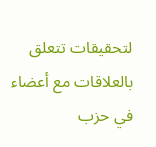لتحقيقات تتعلق بالعلاقات مع أعضاء في حزب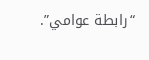“رابطة عوامي”.